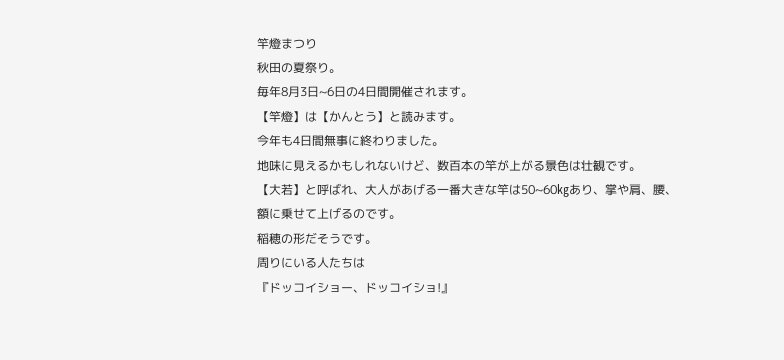竿燈まつり
秋田の夏祭り。
毎年8月3日~6日の4日間開催されます。
【竿燈】は【かんとう】と読みます。
今年も4日間無事に終わりました。
地味に見えるかもしれないけど、数百本の竿が上がる景色は壮観です。
【大若】と呼ばれ、大人があげる一番大きな竿は50~60㎏あり、掌や肩、腰、額に乗せて上げるのです。
稲穂の形だそうです。
周りにいる人たちは
『ドッコイショー、ドッコイショ!』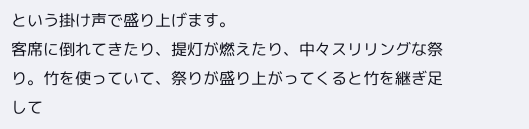という掛け声で盛り上げます。
客席に倒れてきたり、提灯が燃えたり、中々スリリングな祭り。竹を使っていて、祭りが盛り上がってくると竹を継ぎ足して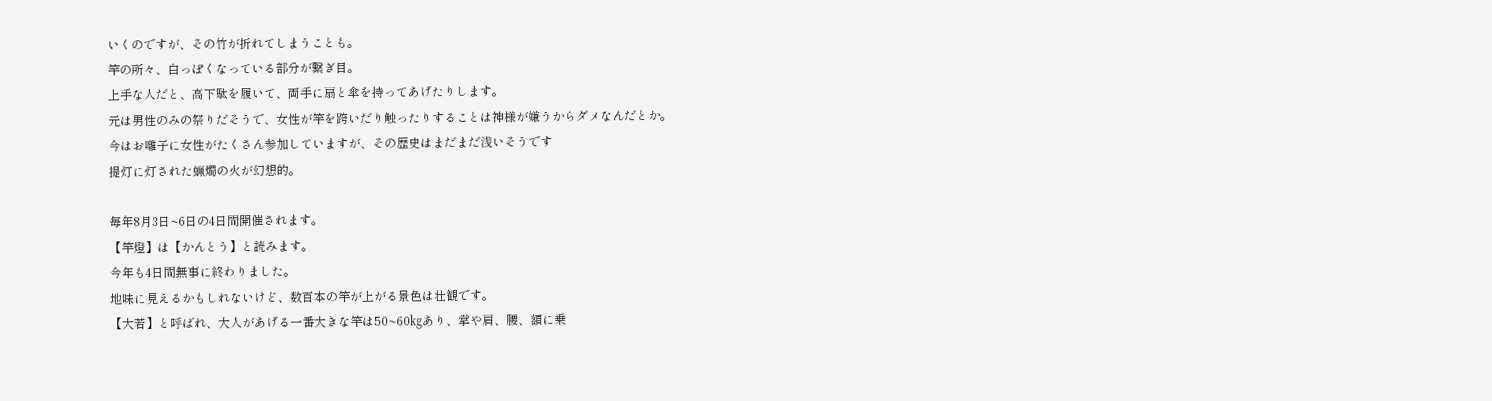いくのですが、その竹が折れてしまうことも。
竿の所々、白っぽくなっている部分が繋ぎ目。
上手な人だと、高下駄を履いて、両手に扇と傘を持ってあげたりします。
元は男性のみの祭りだそうで、女性が竿を跨いだり触ったりすることは神様が嫌うからダメなんだとか。
今はお囃子に女性がたくさん参加していますが、その歴史はまだまだ浅いそうです
提灯に灯された蝋燭の火が幻想的。

毎年8月3日~6日の4日間開催されます。
【竿燈】は【かんとう】と読みます。
今年も4日間無事に終わりました。
地味に見えるかもしれないけど、数百本の竿が上がる景色は壮観です。
【大若】と呼ばれ、大人があげる一番大きな竿は50~60㎏あり、掌や肩、腰、額に乗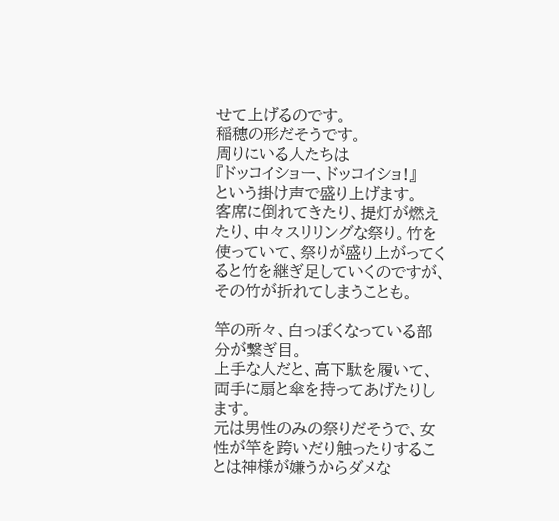せて上げるのです。
稲穂の形だそうです。
周りにいる人たちは
『ドッコイショー、ドッコイショ!』
という掛け声で盛り上げます。
客席に倒れてきたり、提灯が燃えたり、中々スリリングな祭り。竹を使っていて、祭りが盛り上がってくると竹を継ぎ足していくのですが、その竹が折れてしまうことも。

竿の所々、白っぽくなっている部分が繋ぎ目。
上手な人だと、高下駄を履いて、両手に扇と傘を持ってあげたりします。
元は男性のみの祭りだそうで、女性が竿を跨いだり触ったりすることは神様が嫌うからダメな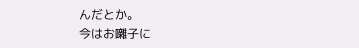んだとか。
今はお囃子に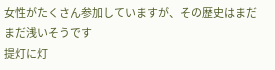女性がたくさん参加していますが、その歴史はまだまだ浅いそうです
提灯に灯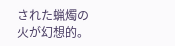された蝋燭の火が幻想的。